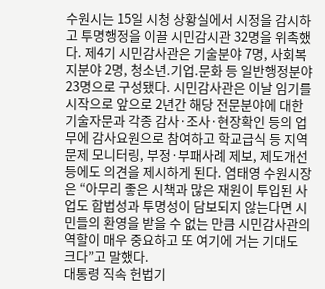수원시는 15일 시청 상황실에서 시정을 감시하고 투명행정을 이끌 시민감시관 32명을 위촉했다. 제4기 시민감사관은 기술분야 7명, 사회복지분야 2명, 청소년.기업.문화 등 일반행정분야 23명으로 구성됐다. 시민감사관은 이날 임기를 시작으로 앞으로 2년간 해당 전문분야에 대한 기술자문과 각종 감사·조사·현장확인 등의 업무에 감사요원으로 참여하고 학교급식 등 지역문제 모니터링, 부정·부패사례 제보, 제도개선 등에도 의견을 제시하게 된다. 염태영 수원시장은 “아무리 좋은 시책과 많은 재원이 투입된 사업도 합법성과 투명성이 담보되지 않는다면 시민들의 환영을 받을 수 없는 만큼 시민감사관의 역할이 매우 중요하고 또 여기에 거는 기대도 크다”고 말했다.
대통령 직속 헌법기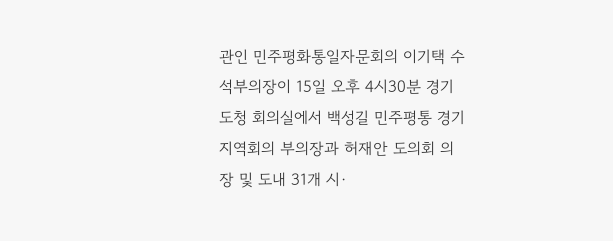관인 민주평화통일자문회의 이기택 수석부의장이 15일 오후 4시30분 경기도청 회의실에서 백성길 민주평통 경기지역회의 부의장과 허재안 도의회 의장 및 도내 31개 시·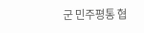군 민주평통 협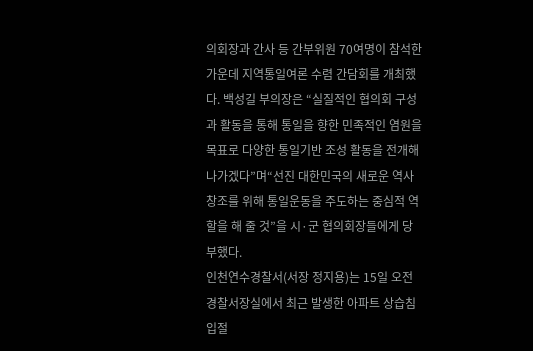의회장과 간사 등 간부위원 70여명이 참석한 가운데 지역통일여론 수렴 간담회를 개최했다. 백성길 부의장은 “실질적인 협의회 구성과 활동을 통해 통일을 향한 민족적인 염원을 목표로 다양한 통일기반 조성 활동을 전개해 나가겠다”며“선진 대한민국의 새로운 역사 창조를 위해 통일운동을 주도하는 중심적 역할을 해 줄 것”을 시·군 협의회장들에게 당부했다.
인천연수경찰서(서장 정지용)는 15일 오전 경찰서장실에서 최근 발생한 아파트 상습침입절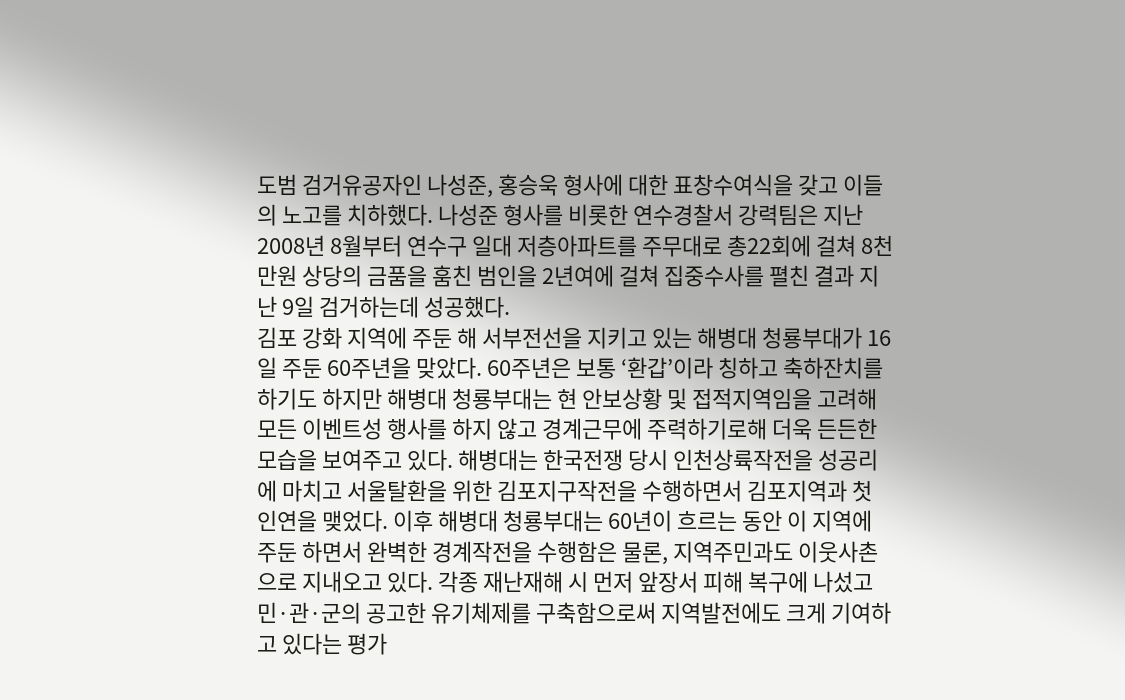도범 검거유공자인 나성준, 홍승욱 형사에 대한 표창수여식을 갖고 이들의 노고를 치하했다. 나성준 형사를 비롯한 연수경찰서 강력팀은 지난 2008년 8월부터 연수구 일대 저층아파트를 주무대로 총22회에 걸쳐 8천만원 상당의 금품을 훔친 범인을 2년여에 걸쳐 집중수사를 펼친 결과 지난 9일 검거하는데 성공했다.
김포 강화 지역에 주둔 해 서부전선을 지키고 있는 해병대 청룡부대가 16일 주둔 60주년을 맞았다. 60주년은 보통 ‘환갑’이라 칭하고 축하잔치를 하기도 하지만 해병대 청룡부대는 현 안보상황 및 접적지역임을 고려해 모든 이벤트성 행사를 하지 않고 경계근무에 주력하기로해 더욱 든든한 모습을 보여주고 있다. 해병대는 한국전쟁 당시 인천상륙작전을 성공리에 마치고 서울탈환을 위한 김포지구작전을 수행하면서 김포지역과 첫 인연을 맺었다. 이후 해병대 청룡부대는 60년이 흐르는 동안 이 지역에 주둔 하면서 완벽한 경계작전을 수행함은 물론, 지역주민과도 이웃사촌으로 지내오고 있다. 각종 재난재해 시 먼저 앞장서 피해 복구에 나섰고 민·관·군의 공고한 유기체제를 구축함으로써 지역발전에도 크게 기여하고 있다는 평가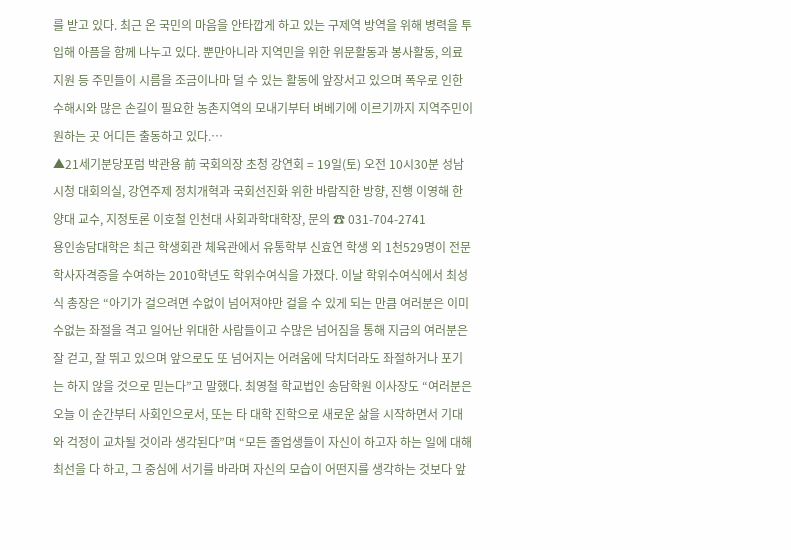를 받고 있다. 최근 온 국민의 마음을 안타깝게 하고 있는 구제역 방역을 위해 병력을 투입해 아픔을 함께 나누고 있다. 뿐만아니라 지역민을 위한 위문활동과 봉사활동, 의료지원 등 주민들이 시름을 조금이나마 덜 수 있는 활동에 앞장서고 있으며 폭우로 인한 수해시와 많은 손길이 필요한 농촌지역의 모내기부터 벼베기에 이르기까지 지역주민이 원하는 곳 어디든 출동하고 있다.…
▲21세기분당포럼 박관용 前 국회의장 초청 강연회 = 19일(토) 오전 10시30분 성남시청 대회의실, 강연주제 정치개혁과 국회선진화 위한 바람직한 방향, 진행 이영해 한양대 교수, 지정토론 이호철 인천대 사회과학대학장, 문의 ☎ 031-704-2741
용인송담대학은 최근 학생회관 체육관에서 유통학부 신효연 학생 외 1천529명이 전문학사자격증을 수여하는 2010학년도 학위수여식을 가졌다. 이날 학위수여식에서 최성식 총장은 “아기가 걸으려면 수없이 넘어져야만 걸을 수 있게 되는 만큼 여러분은 이미 수없는 좌절을 격고 일어난 위대한 사람들이고 수많은 넘어짐을 통해 지금의 여러분은 잘 걷고, 잘 뛰고 있으며 앞으로도 또 넘어지는 어려움에 닥치더라도 좌절하거나 포기는 하지 않을 것으로 믿는다”고 말했다. 최영철 학교법인 송담학원 이사장도 “여러분은 오늘 이 순간부터 사회인으로서, 또는 타 대학 진학으로 새로운 삶을 시작하면서 기대와 걱정이 교차될 것이라 생각된다”며 “모든 졸업생들이 자신이 하고자 하는 일에 대해 최선을 다 하고, 그 중심에 서기를 바라며 자신의 모습이 어떤지를 생각하는 것보다 앞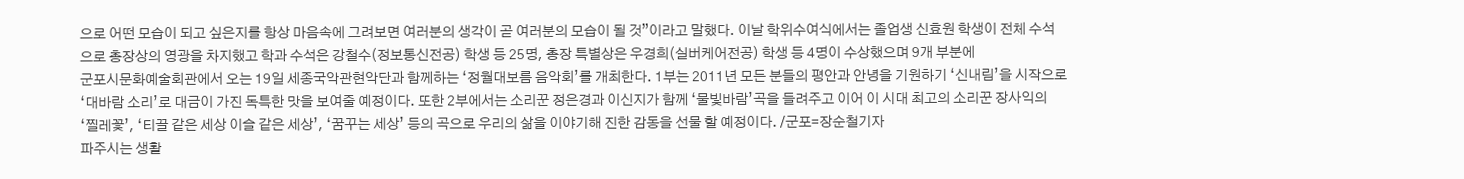으로 어떤 모습이 되고 싶은지를 항상 마음속에 그려보면 여러분의 생각이 곧 여러분의 모습이 될 것”이라고 말했다. 이날 학위수여식에서는 졸업생 신효원 학생이 전체 수석으로 총장상의 영광을 차지했고 학과 수석은 강철수(정보통신전공) 학생 등 25명, 총장 특별상은 우경희(실버케어전공) 학생 등 4명이 수상했으며 9개 부분에
군포시문화예술회관에서 오는 19일 세종국악관현악단과 함께하는 ‘정월대보름 음악회’를 개최한다. 1부는 2011년 모든 분들의 평안과 안녕을 기원하기 ‘신내림’을 시작으로 ‘대바람 소리’로 대금이 가진 독특한 맛을 보여줄 예정이다. 또한 2부에서는 소리꾼 정은경과 이신지가 함께 ‘물빛바람’곡을 들려주고 이어 이 시대 최고의 소리꾼 장사익의 ‘찔레꽃’, ‘티끌 같은 세상 이슬 같은 세상’, ‘꿈꾸는 세상’ 등의 곡으로 우리의 삶을 이야기해 진한 감동을 선물 할 예정이다. /군포=장순철기자
파주시는 생활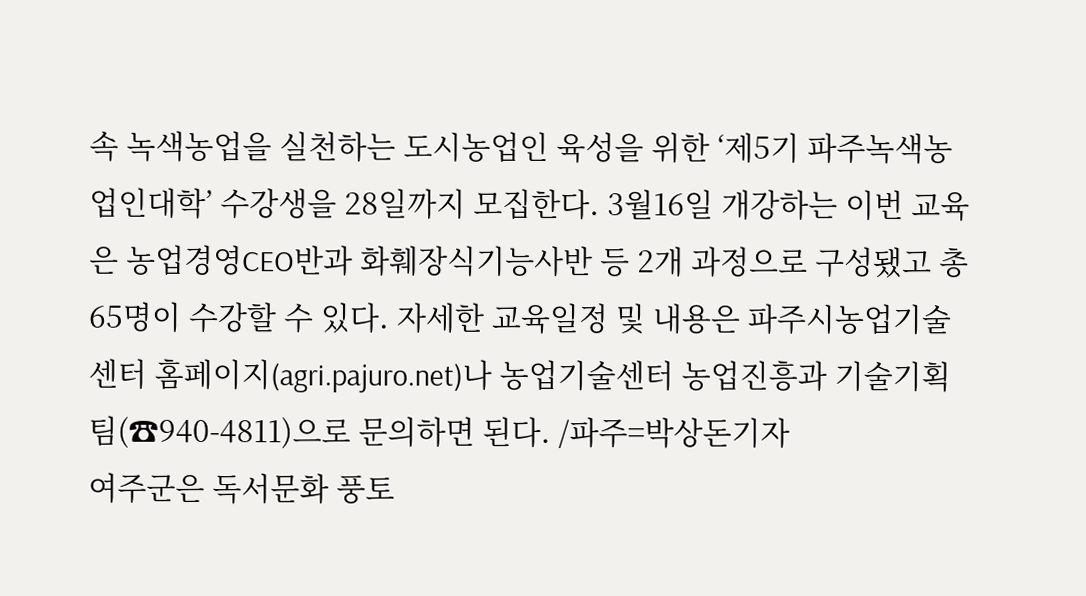속 녹색농업을 실천하는 도시농업인 육성을 위한 ‘제5기 파주녹색농업인대학’ 수강생을 28일까지 모집한다. 3월16일 개강하는 이번 교육은 농업경영CEO반과 화훼장식기능사반 등 2개 과정으로 구성됐고 총 65명이 수강할 수 있다. 자세한 교육일정 및 내용은 파주시농업기술센터 홈페이지(agri.pajuro.net)나 농업기술센터 농업진흥과 기술기획팀(☎940-4811)으로 문의하면 된다. /파주=박상돈기자
여주군은 독서문화 풍토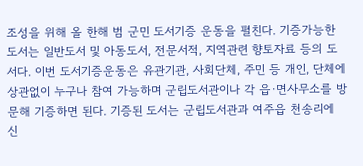조성을 위해 올 한해 범 군민 도서기증 운동을 펼친다. 기증가능한 도서는 일반도서 및 아동도서, 전문서적, 지역관련 향토자료 등의 도서다. 이번 도서기증운동은 유관기관, 사회단체, 주민 등 개인, 단체에 상관없이 누구나 참여 가능하며 군립도서관이나 각 읍·면사무소를 방문해 기증하면 된다. 기증된 도서는 군립도서관과 여주읍 천송리에 신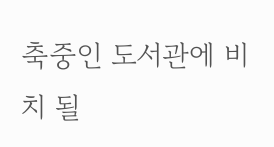축중인 도서관에 비치 될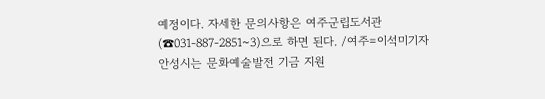예정이다. 자세한 문의사항은 여주군립도서관(☎031-887-2851~3)으로 하면 된다. /여주=이석미기자
안성시는 문화예술발전 기금 지원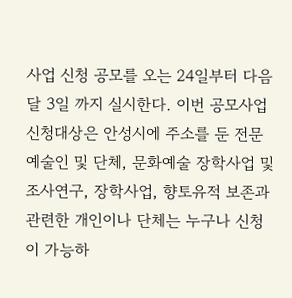사업 신청 공모를 오는 24일부터 다음달 3일 까지 실시한다. 이번 공모사업 신청대상은 안성시에 주소를 둔 전문 예술인 및 단체, 문화예술 장학사업 및 조사연구, 장학사업, 향토유적 보존과 관련한 개인이나 단체는 누구나 신청이 가능하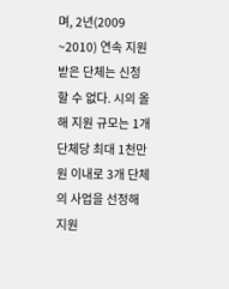며, 2년(2009 ~2010) 연속 지원받은 단체는 신청할 수 없다. 시의 올해 지원 규모는 1개 단체당 최대 1천만원 이내로 3개 단체의 사업을 선정해 지원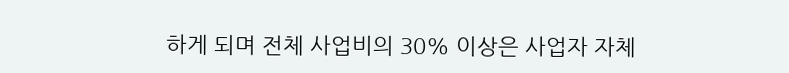하게 되며 전체 사업비의 30% 이상은 사업자 자체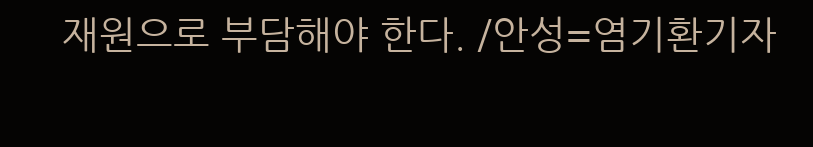재원으로 부담해야 한다. /안성=염기환기자